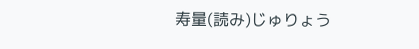寿量(読み)じゅりょう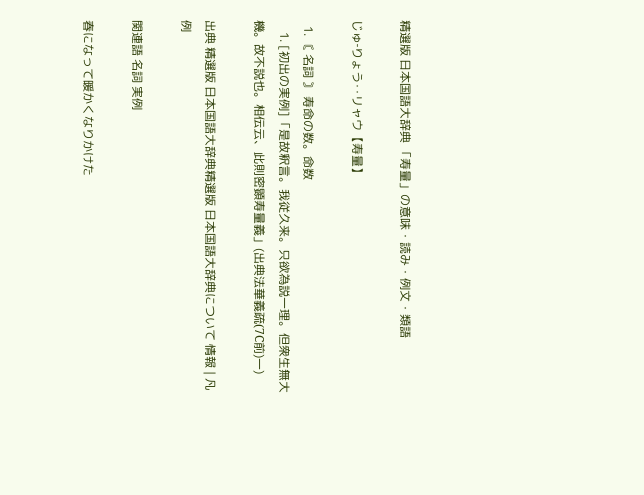精選版 日本国語大辞典 「寿量」の意味・読み・例文・類語

じゅ‐りょう‥リャウ【寿量】

  1. 〘 名詞 〙 寿命の数。命数
    1. [初出の実例]「是故釈言。我従久来。只欲為説一理。但衆生無大機。故不説也。相伝云、此則密顕寿量義」(出典法華義疏(7C前)一)

出典 精選版 日本国語大辞典精選版 日本国語大辞典について 情報 | 凡例

関連語 名詞 実例

春になって暖かくなりかけた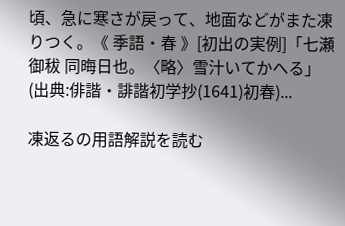頃、急に寒さが戻って、地面などがまた凍りつく。《 季語・春 》[初出の実例]「七瀬御秡 同晦日也。〈略〉雪汁いてかへる」(出典:俳諧・誹諧初学抄(1641)初春)...

凍返るの用語解説を読む